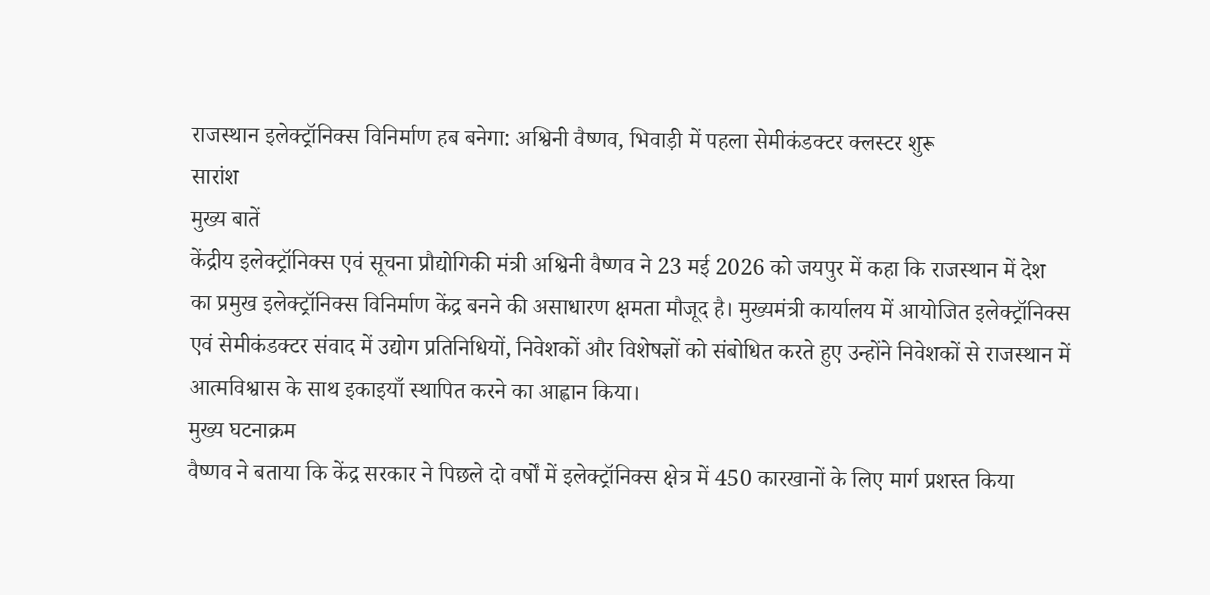राजस्थान इलेक्ट्रॉनिक्स विनिर्माण हब बनेगा: अश्विनी वैष्णव, भिवाड़ी में पहला सेमीकंडक्टर क्लस्टर शुरू
सारांश
मुख्य बातें
केंद्रीय इलेक्ट्रॉनिक्स एवं सूचना प्रौद्योगिकी मंत्री अश्विनी वैष्णव ने 23 मई 2026 को जयपुर में कहा कि राजस्थान में देश का प्रमुख इलेक्ट्रॉनिक्स विनिर्माण केंद्र बनने की असाधारण क्षमता मौजूद है। मुख्यमंत्री कार्यालय में आयोजित इलेक्ट्रॉनिक्स एवं सेमीकंडक्टर संवाद में उद्योग प्रतिनिधियों, निवेशकों और विशेषज्ञों को संबोधित करते हुए उन्होंने निवेशकों से राजस्थान में आत्मविश्वास के साथ इकाइयाँ स्थापित करने का आह्वान किया।
मुख्य घटनाक्रम
वैष्णव ने बताया कि केंद्र सरकार ने पिछले दो वर्षों में इलेक्ट्रॉनिक्स क्षेत्र में 450 कारखानों के लिए मार्ग प्रशस्त किया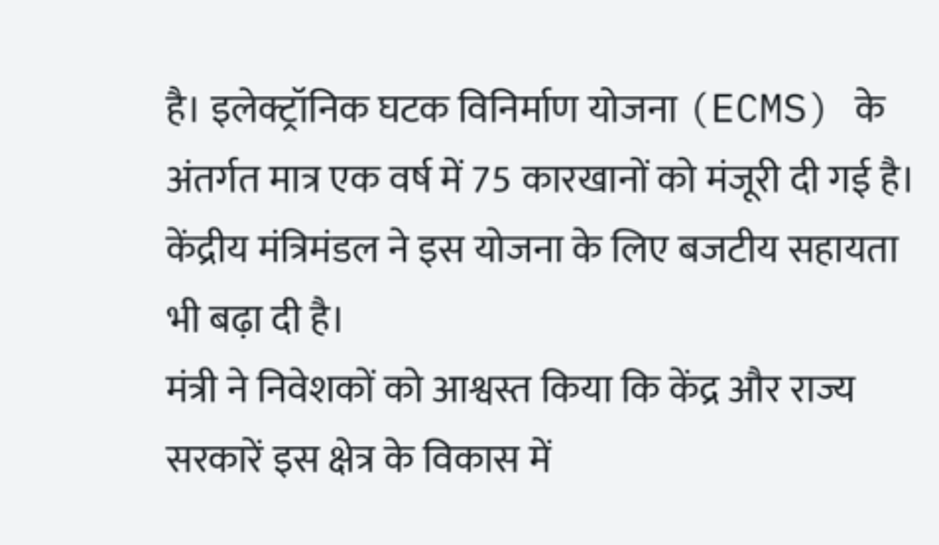है। इलेक्ट्रॉनिक घटक विनिर्माण योजना (ECMS) के अंतर्गत मात्र एक वर्ष में 75 कारखानों को मंजूरी दी गई है। केंद्रीय मंत्रिमंडल ने इस योजना के लिए बजटीय सहायता भी बढ़ा दी है।
मंत्री ने निवेशकों को आश्वस्त किया कि केंद्र और राज्य सरकारें इस क्षेत्र के विकास में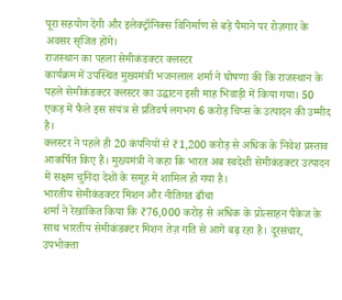पूरा सहयोग देंगी और इलेक्ट्रॉनिक्स विनिर्माण से बड़े पैमाने पर रोज़गार के अवसर सृजित होंगे।
राजस्थान का पहला सेमीकंडक्टर क्लस्टर
कार्यक्रम में उपस्थित मुख्यमंत्री भजनलाल शर्मा ने घोषणा की कि राजस्थान के पहले सेमीकंडक्टर क्लस्टर का उद्घाटन इसी माह भिवाड़ी में किया गया। 50 एकड़ में फैले इस संयंत्र से प्रतिवर्ष लगभग 6 करोड़ चिप्स के उत्पादन की उम्मीद है।
क्लस्टर ने पहले ही 20 कंपनियों से ₹1,200 करोड़ से अधिक के निवेश प्रस्ताव आकर्षित किए हैं। मुख्यमंत्री ने कहा कि भारत अब स्वदेशी सेमीकंडक्टर उत्पादन में सक्षम चुनिंदा देशों के समूह में शामिल हो गया है।
भारतीय सेमीकंडक्टर मिशन और नीतिगत ढाँचा
शर्मा ने रेखांकित किया कि ₹76,000 करोड़ से अधिक के प्रोत्साहन पैकेज के साथ भारतीय सेमीकंडक्टर मिशन तेज़ गति से आगे बढ़ रहा है। दूरसंचार, उपभोक्ता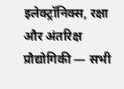इलेक्ट्रॉनिक्स, रक्षा और अंतरिक्ष प्रौद्योगिकी — सभी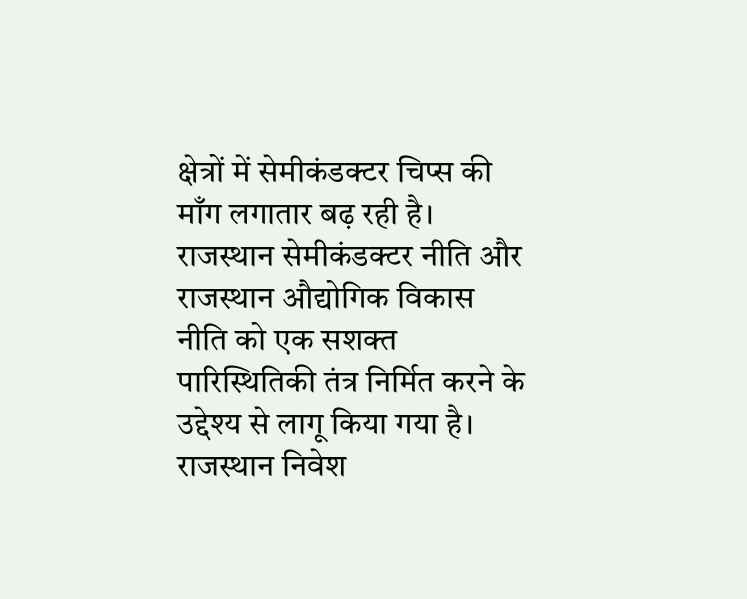क्षेत्रों में सेमीकंडक्टर चिप्स की माँग लगातार बढ़ रही है।
राजस्थान सेमीकंडक्टर नीति और राजस्थान औद्योगिक विकास नीति को एक सशक्त पारिस्थितिकी तंत्र निर्मित करने के उद्देश्य से लागू किया गया है। राजस्थान निवेश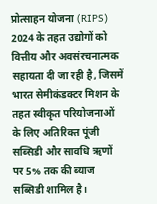प्रोत्साहन योजना (RIPS) 2024 के तहत उद्योगों को वित्तीय और अवसंरचनात्मक सहायता दी जा रही है, जिसमें भारत सेमीकंडक्टर मिशन के तहत स्वीकृत परियोजनाओं के लिए अतिरिक्त पूंजी सब्सिडी और सावधि ऋणों पर 5% तक की ब्याज सब्सिडी शामिल है।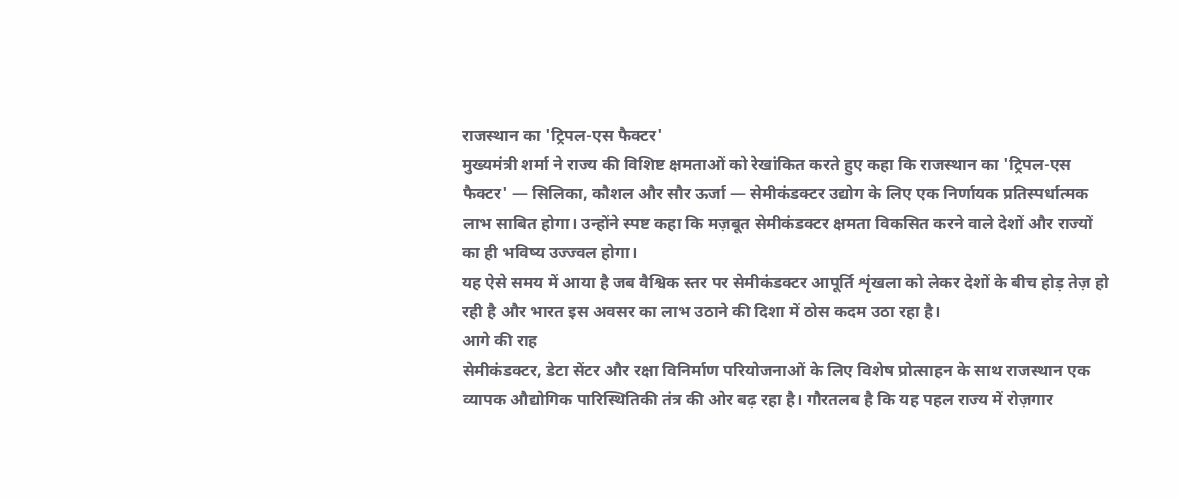राजस्थान का 'ट्रिपल-एस फैक्टर'
मुख्यमंत्री शर्मा ने राज्य की विशिष्ट क्षमताओं को रेखांकित करते हुए कहा कि राजस्थान का 'ट्रिपल-एस फैक्टर' — सिलिका, कौशल और सौर ऊर्जा — सेमीकंडक्टर उद्योग के लिए एक निर्णायक प्रतिस्पर्धात्मक लाभ साबित होगा। उन्होंने स्पष्ट कहा कि मज़बूत सेमीकंडक्टर क्षमता विकसित करने वाले देशों और राज्यों का ही भविष्य उज्ज्वल होगा।
यह ऐसे समय में आया है जब वैश्विक स्तर पर सेमीकंडक्टर आपूर्ति शृंखला को लेकर देशों के बीच होड़ तेज़ हो रही है और भारत इस अवसर का लाभ उठाने की दिशा में ठोस कदम उठा रहा है।
आगे की राह
सेमीकंडक्टर, डेटा सेंटर और रक्षा विनिर्माण परियोजनाओं के लिए विशेष प्रोत्साहन के साथ राजस्थान एक व्यापक औद्योगिक पारिस्थितिकी तंत्र की ओर बढ़ रहा है। गौरतलब है कि यह पहल राज्य में रोज़गार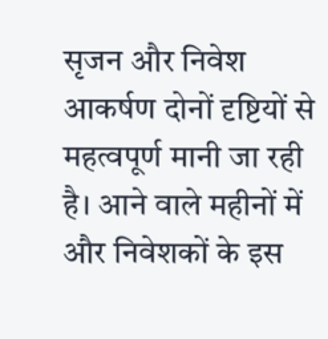सृजन और निवेश आकर्षण दोनों दृष्टियों से महत्वपूर्ण मानी जा रही है। आने वाले महीनों में और निवेशकों के इस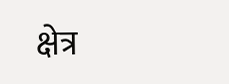क्षेत्र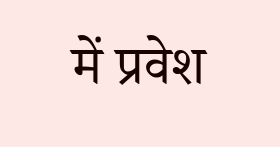में प्रवेश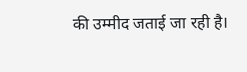की उम्मीद जताई जा रही है।